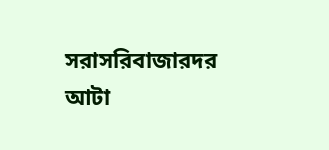সরাসরিবাজারদর
আটা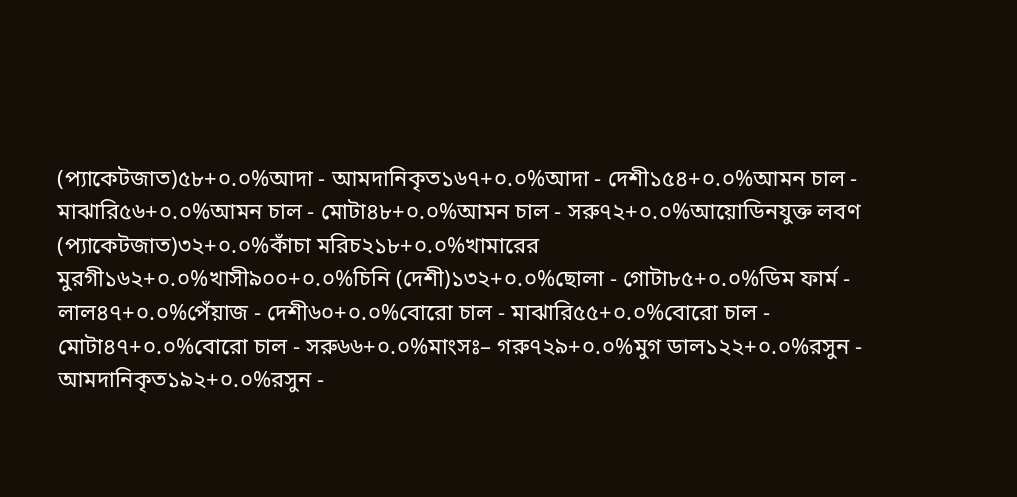(প্যাকেটজাত)৫৮+০.০%আদা - আমদানিকৃত১৬৭+০.০%আদা - দেশী১৫৪+০.০%আমন চাল - মাঝারি৫৬+০.০%আমন চাল - মোটা৪৮+০.০%আমন চাল - সরু৭২+০.০%আয়োডিনযুক্ত লবণ (প্যাকেটজাত)৩২+০.০%কাঁচা মরিচ২১৮+০.০%খামারের মুরগী১৬২+০.০%খাসী৯০০+০.০%চিনি (দেশী)১৩২+০.০%ছোলা - গোটা৮৫+০.০%ডিম ফার্ম - লাল৪৭+০.০%পেঁয়াজ - দেশী৬০+০.০%বোরো চাল - মাঝারি৫৫+০.০%বোরো চাল - মোটা৪৭+০.০%বোরো চাল - সরু৬৬+০.০%মাংসঃ– গরু৭২৯+০.০%মুগ ডাল১২২+০.০%রসুন - আমদানিকৃত১৯২+০.০%রসুন -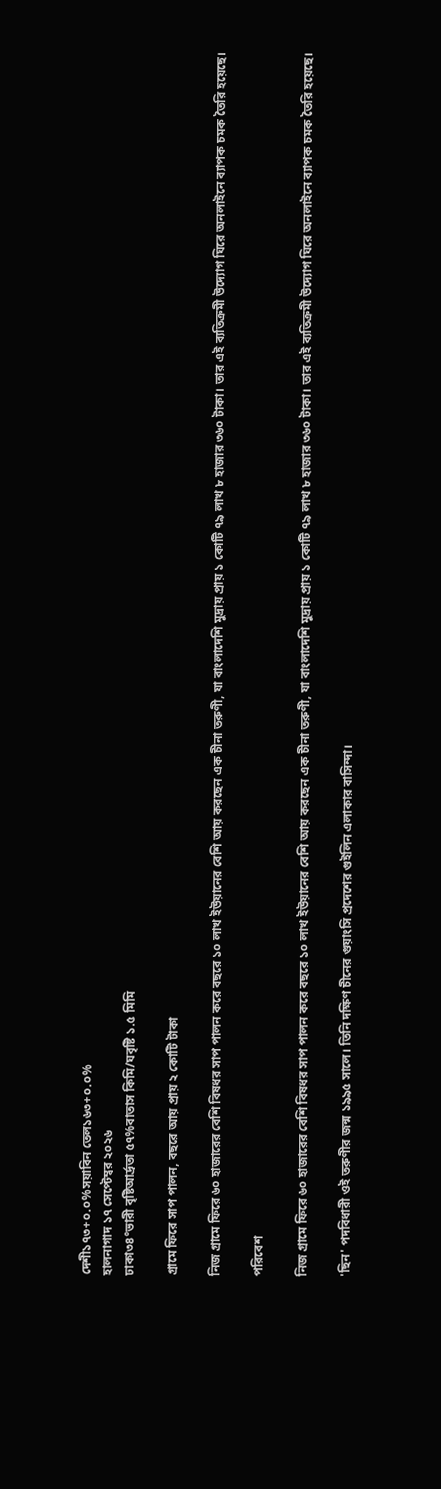দেশী১৭৩+০.০%সয়াবিন তেল১৬৩+০.০%
হালনাগাদ ১৭ সেপ্টেম্বর ২০২৬
ঢাকা৩৪°ভারী বৃষ্টিআর্দ্রতা ৫৭%বাতাস কিমি/ঘবৃষ্টি ১.৫ মিমি

গ্রামে ফিরে সাপ পালন, বছরে আয় প্রায় ২ কোটি টাকা

নিজ গ্রামে ফিরে ৬০ হাজারের বেশি বিষধর সাপ পালন করে বছরে ১০ লাখ ইউয়ানের বেশি আয় করছেন এক চীনা তরুণী, যা বাংলাদেশি মুদ্রায় প্রায় ১ কোটি ৭৯ লাখ ৮ হাজার ৩৬০ টাকা। তার এই ব্যতিক্রমী উদ্যোগ ঘিরে অনলাইনে ব্যাপক চমক তৈরি হয়েছে।

পরিবেশ

নিজ গ্রামে ফিরে ৬০ হাজারের বেশি বিষধর সাপ পালন করে বছরে ১০ লাখ ইউয়ানের বেশি আয় করছেন এক চীনা তরুণী, যা বাংলাদেশি মুদ্রায় প্রায় ১ কোটি ৭৯ লাখ ৮ হাজার ৩৬০ টাকা। তার এই ব্যতিক্রমী উদ্যোগ ঘিরে অনলাইনে ব্যাপক চমক তৈরি হয়েছে।

'ছিন' পদবিধারী ওই তরুণীর জন্ম ১৯৯৫ সালে। তিনি দক্ষিণ চীনের গুয়াংসি প্রদেশের গুইলিন এলাকার বাসিন্দা।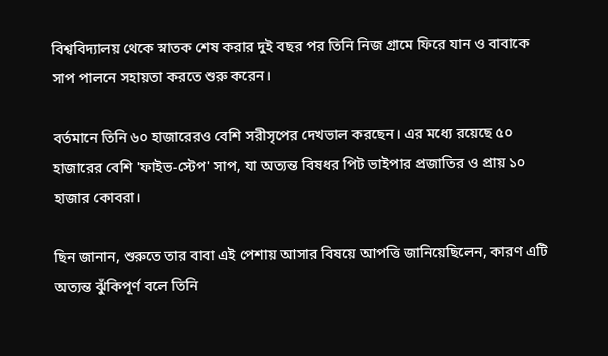বিশ্ববিদ্যালয় থেকে স্নাতক শেষ করার দুই বছর পর তিনি নিজ গ্রামে ফিরে যান ও বাবাকে সাপ পালনে সহায়তা করতে শুরু করেন।

বর্তমানে তিনি ৬০ হাজারেরও বেশি সরীসৃপের দেখভাল করছেন। এর মধ্যে রয়েছে ৫০ হাজারের বেশি 'ফাইভ-স্টেপ' সাপ, যা অত্যন্ত বিষধর পিট ভাইপার প্রজাতির ও প্রায় ১০ হাজার কোবরা।

ছিন জানান, শুরুতে তার বাবা এই পেশায় আসার বিষয়ে আপত্তি জানিয়েছিলেন, কারণ এটি অত্যন্ত ঝুঁকিপূর্ণ বলে তিনি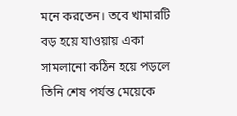মনে করতেন। তবে খামারটি বড় হয়ে যাওয়ায় একা সামলানো কঠিন হয়ে পড়লে তিনি শেষ পর্যন্ত মেয়েকে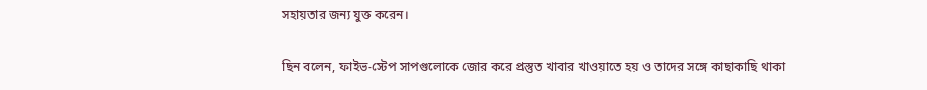সহায়তার জন্য যুক্ত করেন।

ছিন বলেন, ফাইভ-স্টেপ সাপগুলোকে জোর করে প্রস্তুত খাবার খাওয়াতে হয় ও তাদের সঙ্গে কাছাকাছি থাকা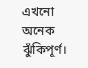এখনো অনেক ঝুঁকিপূর্ণ।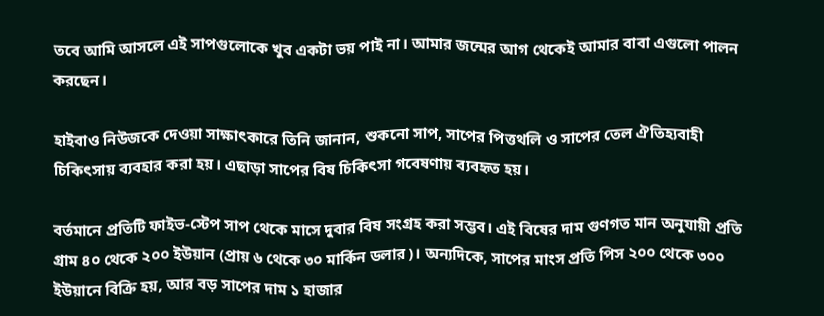তবে আমি আসলে এই সাপগুলোকে খুব একটা ভয় পাই না। আমার জন্মের আগ থেকেই আমার বাবা এগুলো পালন করছেন।

হাইবাও নিউজকে দেওয়া সাক্ষাৎকারে তিনি জানান, শুকনো সাপ, সাপের পিত্তথলি ও সাপের তেল ঐতিহ্যবাহী চিকিৎসায় ব্যবহার করা হয়। এছাড়া সাপের বিষ চিকিৎসা গবেষণায় ব্যবহৃত হয়।

বর্তমানে প্রতিটি ফাইভ-স্টেপ সাপ থেকে মাসে দুবার বিষ সংগ্রহ করা সম্ভব। এই বিষের দাম গুণগত মান অনুযায়ী প্রতি গ্রাম ৪০ থেকে ২০০ ইউয়ান (প্রায় ৬ থেকে ৩০ মার্কিন ডলার)। অন্যদিকে, সাপের মাংস প্রতি পিস ২০০ থেকে ৩০০ ইউয়ানে বিক্রি হয়, আর বড় সাপের দাম ১ হাজার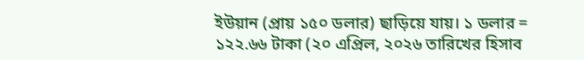ইউয়ান (প্রায় ১৫০ ডলার) ছাড়িয়ে যায়। ১ ডলার = ১২২.৬৬ টাকা (২০ এপ্রিল, ২০২৬ তারিখের হিসাব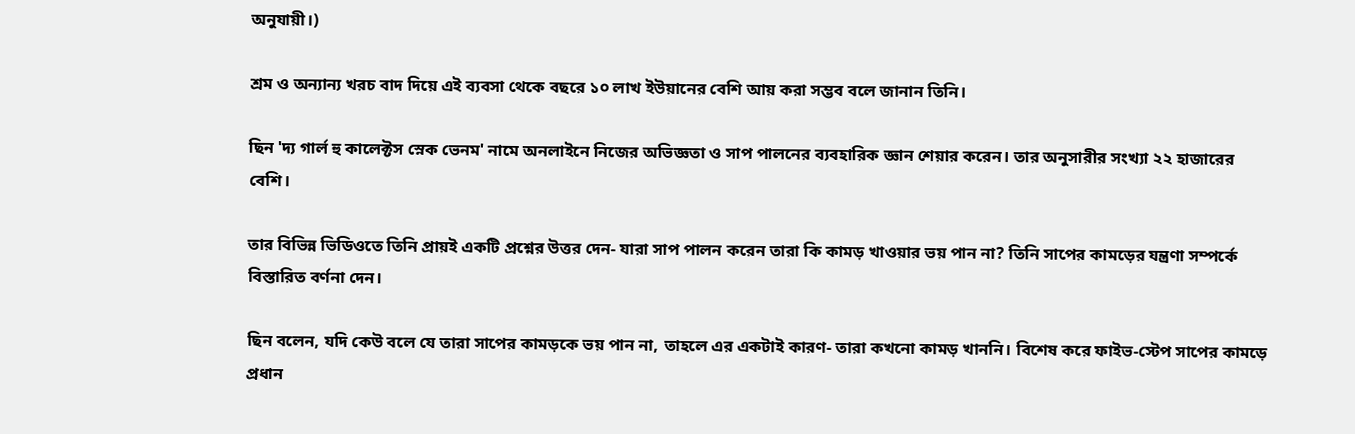অনুযায়ী।)

শ্রম ও অন্যান্য খরচ বাদ দিয়ে এই ব্যবসা থেকে বছরে ১০ লাখ ইউয়ানের বেশি আয় করা সম্ভব বলে জানান তিনি।

ছিন 'দ্য গার্ল হু কালেক্টস স্নেক ভেনম' নামে অনলাইনে নিজের অভিজ্ঞতা ও সাপ পালনের ব্যবহারিক জ্ঞান শেয়ার করেন। তার অনুসারীর সংখ্যা ২২ হাজারের বেশি।

তার বিভিন্ন ভিডিওতে তিনি প্রায়ই একটি প্রশ্নের উত্তর দেন- যারা সাপ পালন করেন তারা কি কামড় খাওয়ার ভয় পান না? তিনি সাপের কামড়ের যন্ত্রণা সম্পর্কে বিস্তারিত বর্ণনা দেন।

ছিন বলেন, যদি কেউ বলে যে তারা সাপের কামড়কে ভয় পান না, তাহলে এর একটাই কারণ- তারা কখনো কামড় খাননি। বিশেষ করে ফাইভ-স্টেপ সাপের কামড়ে প্রধান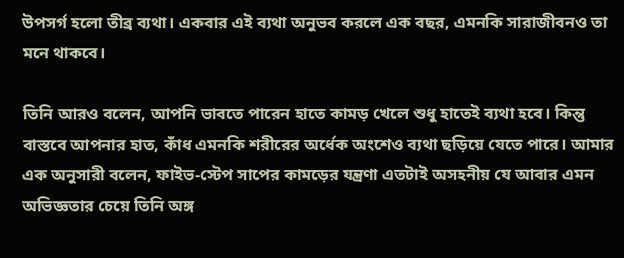উপসর্গ হলো তীব্র ব্যথা। একবার এই ব্যথা অনুভব করলে এক বছর, এমনকি সারাজীবনও তা মনে থাকবে।

তিনি আরও বলেন, আপনি ভাবতে পারেন হাতে কামড় খেলে শুধু হাতেই ব্যথা হবে। কিন্তু বাস্তবে আপনার হাত, কাঁধ এমনকি শরীরের অর্ধেক অংশেও ব্যথা ছড়িয়ে যেতে পারে। আমার এক অনুসারী বলেন, ফাইভ-স্টেপ সাপের কামড়ের যন্ত্রণা এতটাই অসহনীয় যে আবার এমন অভিজ্ঞতার চেয়ে তিনি অঙ্গ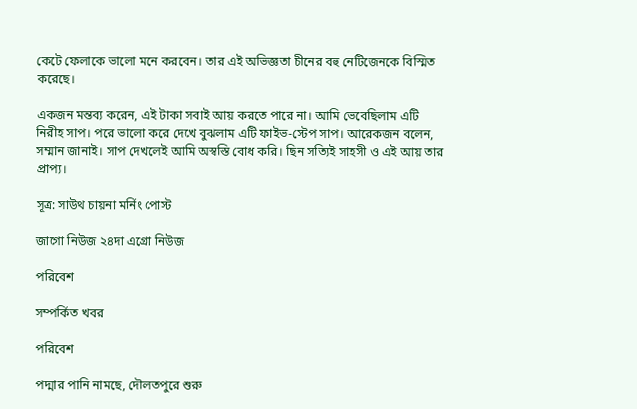কেটে ফেলাকে ভালো মনে করবেন। তার এই অভিজ্ঞতা চীনের বহু নেটিজেনকে বিস্মিত করেছে।

একজন মন্তব্য করেন, এই টাকা সবাই আয় করতে পারে না। আমি ভেবেছিলাম এটি নিরীহ সাপ। পরে ভালো করে দেখে বুঝলাম এটি ফাইভ-স্টেপ সাপ। আরেকজন বলেন, সম্মান জানাই। সাপ দেখলেই আমি অস্বস্তি বোধ করি। ছিন সত্যিই সাহসী ও এই আয় তার প্রাপ্য।

সূত্র: সাউথ চায়না মর্নিং পোস্ট

জাগো নিউজ ২৪দা এগ্রো নিউজ

পরিবেশ

সম্পর্কিত খবর

পরিবেশ

পদ্মার পানি নামছে, দৌলতপুরে শুরু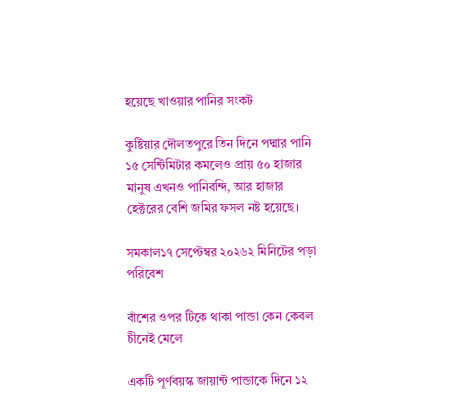হয়েছে খাওয়ার পানির সংকট

কুষ্টিয়ার দৌলতপুরে তিন দিনে পদ্মার পানি ১৫ সেন্টিমিটার কমলেও প্রায় ৫০ হাজার মানুষ এখনও পানিবন্দি, আর হাজার হেক্টরের বেশি জমির ফসল নষ্ট হয়েছে।

সমকাল১৭ সেপ্টেম্বর ২০২৬২ মিনিটের পড়া
পরিবেশ

বাঁশের ওপর টিকে থাকা পান্ডা কেন কেবল চীনেই মেলে

একটি পূর্ণবয়স্ক জায়ান্ট পান্ডাকে দিনে ১২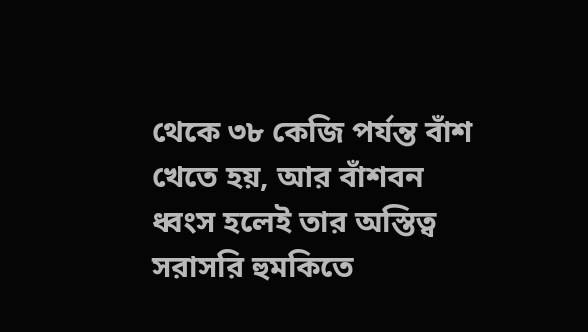থেকে ৩৮ কেজি পর্যন্ত বাঁশ খেতে হয়, আর বাঁশবন ধ্বংস হলেই তার অস্তিত্ব সরাসরি হুমকিতে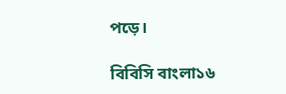পড়ে।

বিবিসি বাংলা১৬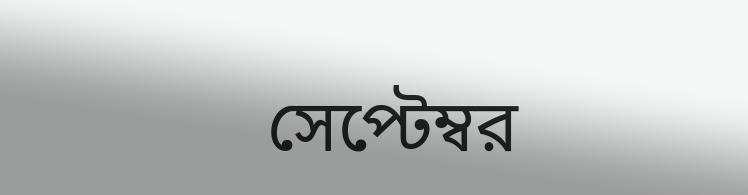সেপ্টেম্বর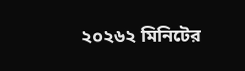২০২৬২ মিনিটের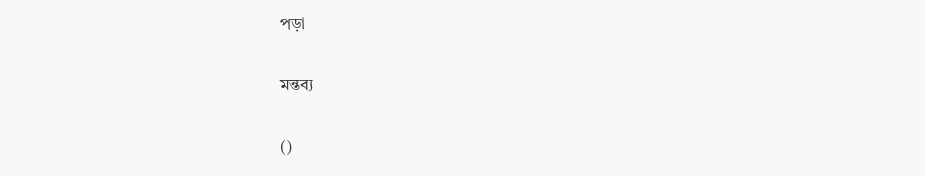পড়া

মন্তব্য

()